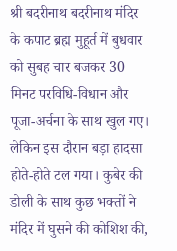श्री बदरीनाथ बदरीनाथ मंदिर के कपाट ब्रह्म मुहूर्त में बुधवार को सुबह चार बजकर 30 मिनट परविधि-विधान और पूजा-अर्चना के साथ खुल गए। लेकिन इस दौरान बड़ा हादसा होते-होते टल गया। कुबेर की डोली के साथ कुछ भक्तों ने मंदिर में घुसने की कोशिश की,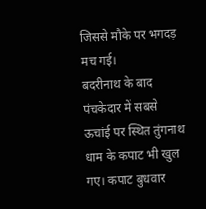जिससे मौके पर भगदड़ मच गई।
बदरीनाथ के बाद पंचकेदार में सबसे ऊचांई पर स्थित तुंगनाथ धाम के कपाट भी खुल गए। कपाट बुधवार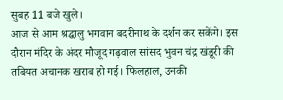सुबह 11 बजे खुले।
आज से आम श्रद्घालु भगवान बदरीनाथ के दर्शन कर सकेंगे। इस दौरान मंदिर के अंदर मौजूद गढ़वाल सांसद भुवन चंद्र खंडूरी की तबियत अचानक खराब हो गई। फिलहाल, उनकी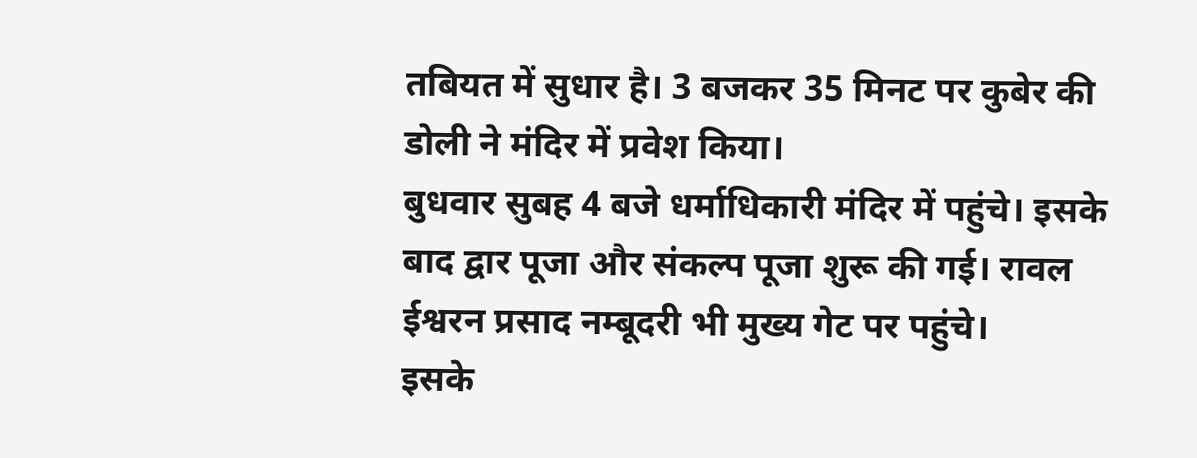तबियत में सुधार है। 3 बजकर 35 मिनट पर कुबेर की डोली ने मंदिर में प्रवेश किया।
बुधवार सुबह 4 बजे धर्माधिकारी मंदिर में पहुंचे। इसके बाद द्वार पूजा और संकल्प पूजा शुरू की गई। रावल ईश्वरन प्रसाद नम्बूदरी भी मुख्य गेट पर पहुंचे।
इसके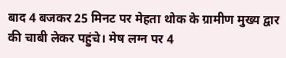बाद 4 बजकर 25 मिनट पर मेहता थोक के ग्रामीण मुख्य द्वार की चाबी लेकर पहुंचे। मेष लग्न पर 4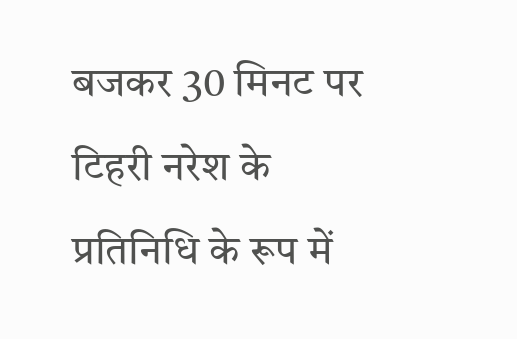बजकर 30 मिनट पर टिहरी नरेश के प्रतिनिधि के रूप में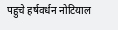पहुचे हर्षवर्धन नोटियाल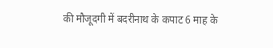की मौजूदगी में बदरीनाथ के कपाट 6 माह के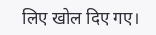लिए खोल दिए गए।